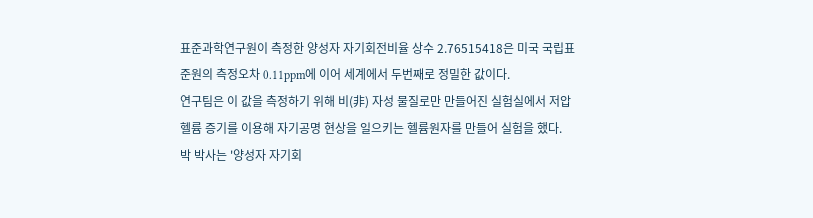표준과학연구원이 측정한 양성자 자기회전비율 상수 2.76515418은 미국 국립표준원의 측정오차 0.11ppm에 이어 세계에서 두번째로 정밀한 값이다.
연구팀은 이 값을 측정하기 위해 비(非) 자성 물질로만 만들어진 실험실에서 저압 헬륨 증기를 이용해 자기공명 현상을 일으키는 헬륨원자를 만들어 실험을 했다.
박 박사는 '양성자 자기회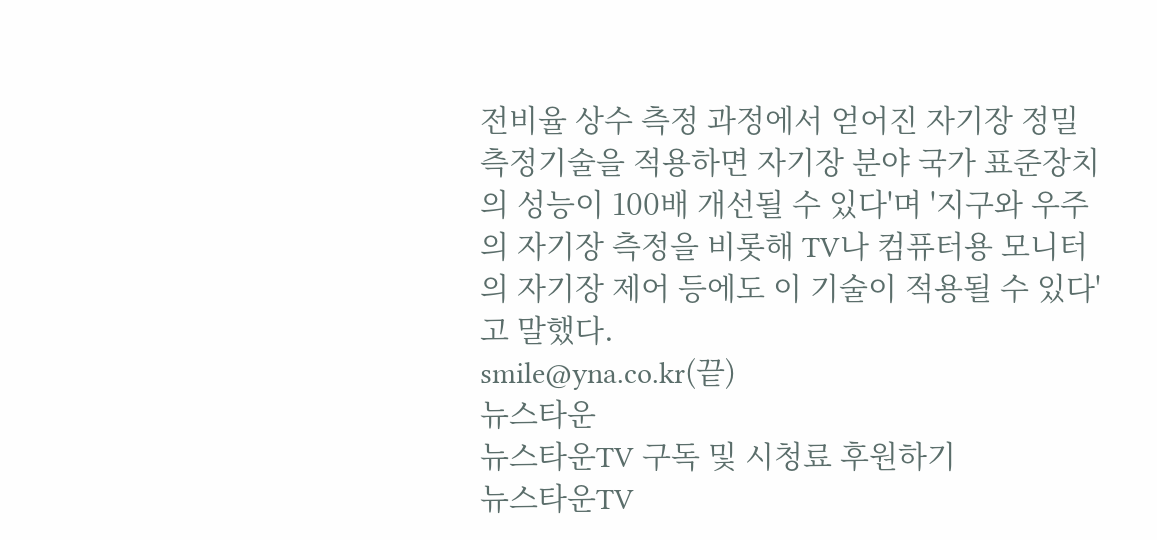전비율 상수 측정 과정에서 얻어진 자기장 정밀 측정기술을 적용하면 자기장 분야 국가 표준장치의 성능이 100배 개선될 수 있다'며 '지구와 우주의 자기장 측정을 비롯해 TV나 컴퓨터용 모니터의 자기장 제어 등에도 이 기술이 적용될 수 있다'고 말했다.
smile@yna.co.kr(끝)
뉴스타운
뉴스타운TV 구독 및 시청료 후원하기
뉴스타운TV